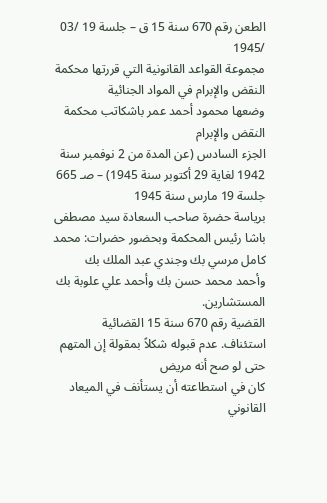الطعن رقم 670 سنة 15 ق – جلسة 19 /03 /1945
مجموعة القواعد القانونية التي قررتها محكمة
النقض والإبرام في المواد الجنائية
وضعها محمود أحمد عمر باشكاتب محكمة النقض والإبرام
الجزء السادس (عن المدة من 2 نوفمبر سنة 1942 لغاية 29 أكتوبر سنة 1945) – صـ 665
جلسة 19 مارس سنة 1945
برياسة حضرة صاحب السعادة سيد مصطفى باشا رئيس المحكمة وبحضور حضرات: محمد كامل مرسي بك وجندي عبد الملك بك وأحمد محمد حسن بك وأحمد علي علوبة بك المستشارين.
القضية رقم 670 سنة 15 القضائية
استئناف. عدم قبوله شكلاً بمقولة إن المتهم حتى لو صح أنه مريض
كان في استطاعته أن يستأنف في الميعاد القانوني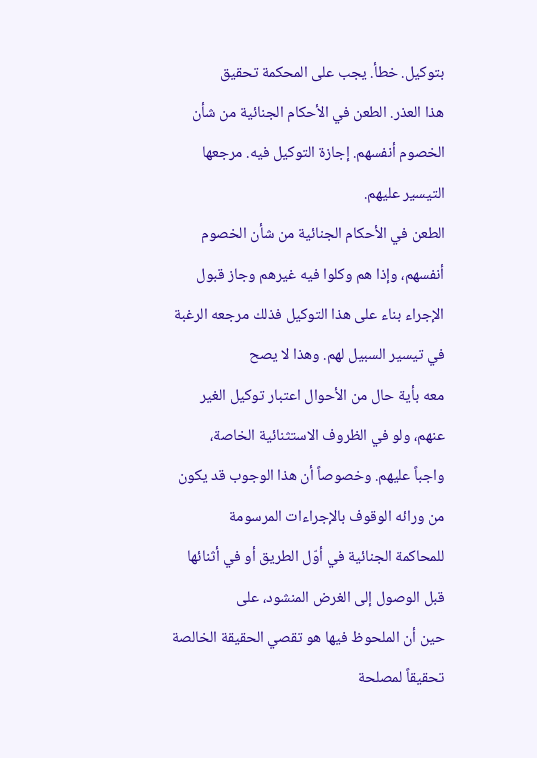بتوكيل. خطأ. يجب على المحكمة تحقيق
هذا العذر. الطعن في الأحكام الجنائية من شأن الخصوم أنفسهم. إجازة التوكيل فيه. مرجعها
التيسير عليهم.
الطعن في الأحكام الجنائية من شأن الخصوم أنفسهم، وإذا هم وكلوا فيه غيرهم وجاز قبول
الإجراء بناء على هذا التوكيل فذلك مرجعه الرغبة في تيسير السبيل لهم. وهذا لا يصح
معه بأية حال من الأحوال اعتبار توكيل الغير عنهم، ولو في الظروف الاستثنائية الخاصة،
واجباً عليهم. وخصوصاً أن هذا الوجوب قد يكون من ورائه الوقوف بالإجراءات المرسومة
للمحاكمة الجنائية في أوّل الطريق أو في أثنائها قبل الوصول إلى الغرض المنشود، على
حين أن الملحوظ فيها هو تقصي الحقيقة الخالصة تحقيقاً لمصلحة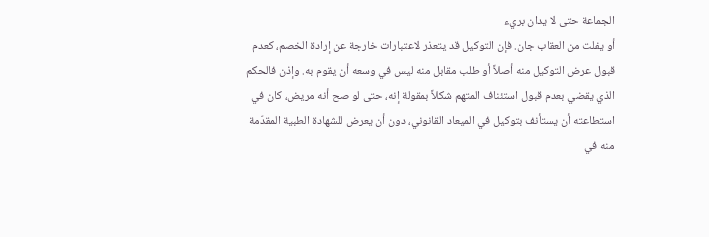الجماعة حتى لا يدان بريء
أو يفلت من العقاب جان. فإن التوكيل قد يتعذر لاعتبارات خارجة عن إرادة الخصم، كعدم
قبول عرض التوكيل منه أصلاً أو طلب مقابل منه ليس في وسعه أن يقوم به. وإذن فالحكم
الذي يقضي بعدم قبول استئناف المتهم شكلاً بمقولة إنه، حتى لو صح أنه مريض، كان في
استطاعته أن يستأنف بتوكيل في الميعاد القانوني، دون أن يعرض للشهادة الطبية المقدّمة
منه في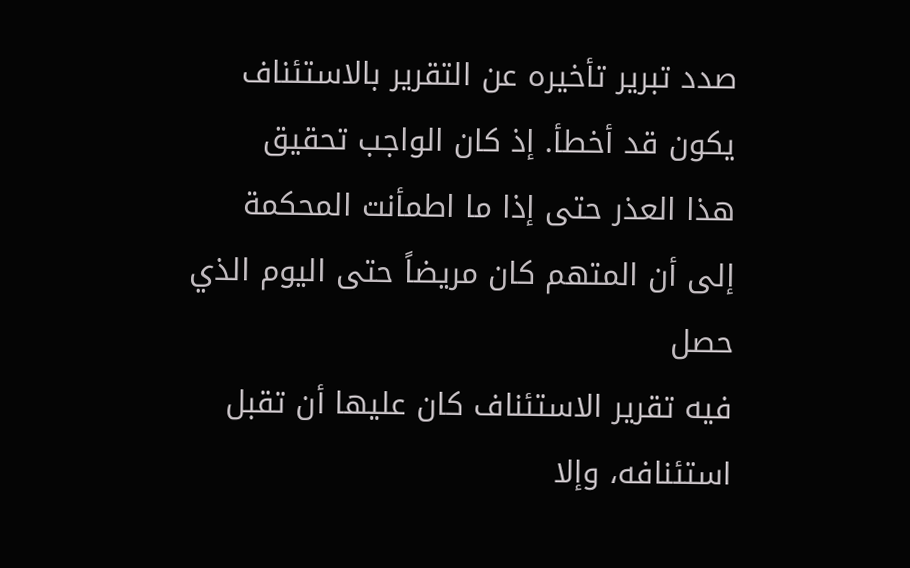صدد تبرير تأخيره عن التقرير بالاستئناف يكون قد أخطأ. إذ كان الواجب تحقيق
هذا العذر حتى إذا ما اطمأنت المحكمة إلى أن المتهم كان مريضاً حتى اليوم الذي حصل
فيه تقرير الاستئناف كان عليها أن تقبل استئنافه، وإلا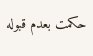حكمت بعدم قبوله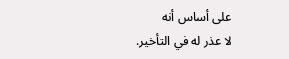على أساس أنه
لا عذر له في التأخير.